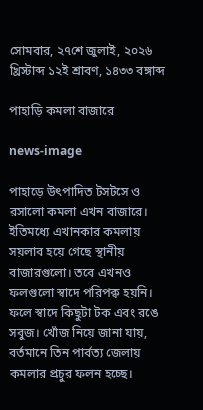সোমবার, ২৭শে জুলাই, ২০২৬ খ্রিস্টাব্দ ১২ই শ্রাবণ, ১৪৩৩ বঙ্গাব্দ

পাহাড়ি কমলা বাজারে

news-image

পাহাড়ে উৎপাদিত টসটসে ও রসালো কমলা এখন বাজারে। ইতিমধ্যে এখানকার কমলায় সয়লাব হয়ে গেছে স্থানীয় বাজারগুলো। তবে এখনও ফলগুলো স্বাদে পরিপক্ব হয়নি। ফলে স্বাদে কিছুটা টক এবং রঙে সবুজ। খোঁজ নিয়ে জানা যায়, বর্তমানে তিন পার্বত্য জেলায় কমলার প্রচুর ফলন হচ্ছে।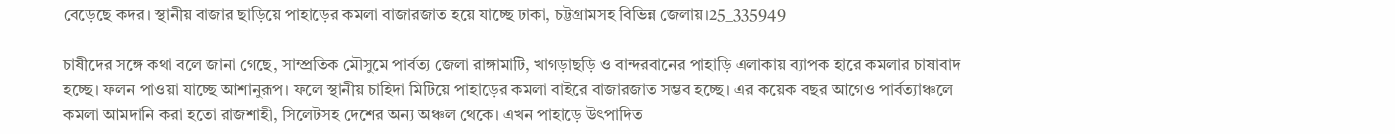বেড়েছে কদর। স্থানীয় বাজার ছাড়িয়ে পাহাড়ের কমলা বাজারজাত হয়ে যাচ্ছে ঢাকা, চট্টগ্রামসহ বিভিন্ন জেলায়।25_335949

চাষীদের সঙ্গে কথা বলে জানা গেছে, সাম্প্রতিক মৌসুমে পার্বত্য জেলা রাঙ্গামাটি, খাগড়াছড়ি ও বান্দরবানের পাহাড়ি এলাকায় ব্যাপক হারে কমলার চাষাবাদ হচ্ছে। ফলন পাওয়া যাচ্ছে আশানুরূপ। ফলে স্থানীয় চাহিদা মিটিয়ে পাহাড়ের কমলা বাইরে বাজারজাত সম্ভব হচ্ছে। এর কয়েক বছর আগেও পার্বত্যাঞ্চলে কমলা আমদানি করা হতো রাজশাহী, সিলেটসহ দেশের অন্য অঞ্চল থেকে। এখন পাহাড়ে উৎপাদিত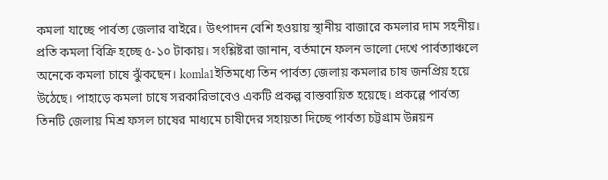কমলা যাচ্ছে পার্বত্য জেলার বাইরে। উৎপাদন বেশি হওয়ায় স্থানীয় বাজারে কমলার দাম সহনীয়। প্রতি কমলা বিক্রি হচ্ছে ৫-১০ টাকায়। সংশ্লিষ্টরা জানান, বর্তমানে ফলন ভালো দেখে পার্বত্যাঞ্চলে অনেকে কমলা চাষে ঝুঁকছেন। komla1ইতিমধ্যে তিন পার্বত্য জেলায় কমলার চাষ জনপ্রিয় হয়ে উঠেছে। পাহাড়ে কমলা চাষে সরকারিভাবেও একটি প্রকল্প বাস্তবায়িত হয়েছে। প্রকল্পে পার্বত্য তিনটি জেলায় মিশ্র ফসল চাষের মাধ্যমে চাষীদের সহায়তা দিচ্ছে পার্বত্য চট্টগ্রাম উন্নয়ন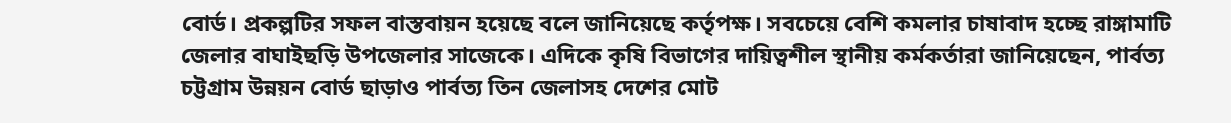বোর্ড। প্রকল্পটির সফল বাস্তবায়ন হয়েছে বলে জানিয়েছে কর্তৃপক্ষ। সবচেয়ে বেশি কমলার চাষাবাদ হচ্ছে রাঙ্গামাটি জেলার বাঘাইছড়ি উপজেলার সাজেকে। এদিকে কৃষি বিভাগের দায়িত্বশীল স্থানীয় কর্মকর্তারা জানিয়েছেন, পার্বত্য চট্টগ্রাম উন্নয়ন বোর্ড ছাড়াও পার্বত্য তিন জেলাসহ দেশের মোট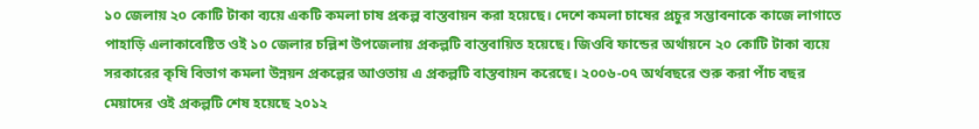১০ জেলায় ২০ কোটি টাকা ব্যয়ে একটি কমলা চাষ প্রকল্প বাস্তবায়ন করা হয়েছে। দেশে কমলা চাষের প্রচুর সম্ভাবনাকে কাজে লাগাতে পাহাড়ি এলাকাবেষ্টিত ওই ১০ জেলার চল্লিশ উপজেলায় প্রকল্পটি বাস্তবায়িত হয়েছে। জিওবি ফান্ডের অর্থায়নে ২০ কোটি টাকা ব্যয়ে সরকারের কৃষি বিভাগ কমলা উন্নয়ন প্রকল্পের আওতায় এ প্রকল্পটি বাস্তবায়ন করেছে। ২০০৬-০৭ অর্থবছরে শুরু করা পাঁচ বছর মেয়াদের ওই প্রকল্পটি শেষ হয়েছে ২০১২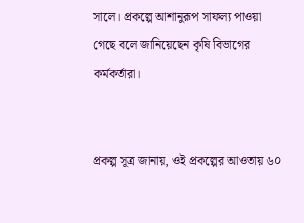সালে। প্রকল্পে আশানুরূপ সাফল্য পাওয়া গেছে বলে জানিয়েছেন কৃষি বিভাগের কর্মকর্তারা।


প্রকল্প সূত্র জানায়, ওই প্রকল্পের আওতায় ৬০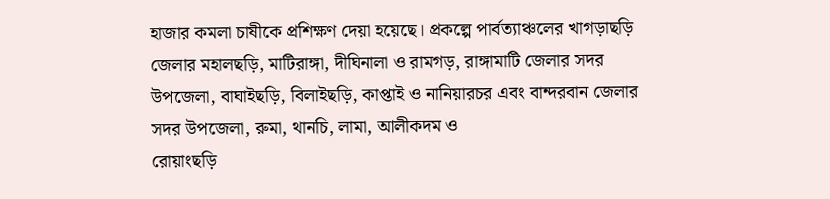হাজার কমলা চাষীকে প্রশিক্ষণ দেয়া হয়েছে। প্রকল্পে পার্বত্যাঞ্চলের খাগড়াছড়ি জেলার মহালছড়ি, মাটিরাঙ্গা, দীঘিনালা ও রামগড়, রাঙ্গামাটি জেলার সদর উপজেলা, বাঘাইছড়ি, বিলাইছড়ি, কাপ্তাই ও নানিয়ারচর এবং বান্দরবান জেলার সদর উপজেলা, রুমা, থানচি, লামা, আলীকদম ও
রোয়াংছড়ি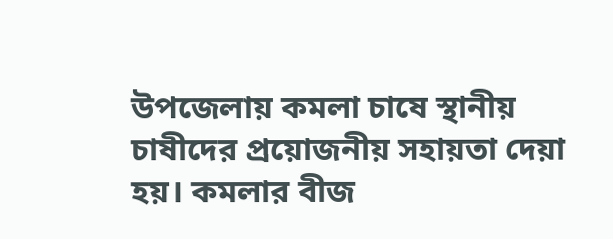উপজেলায় কমলা চাষে স্থানীয় চাষীদের প্রয়োজনীয় সহায়তা দেয়া হয়। কমলার বীজ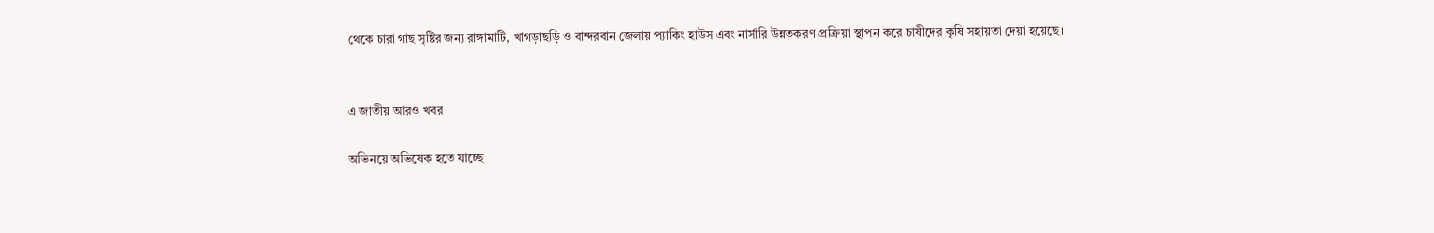থেকে চারা গাছ সৃষ্টির জন্য রাঙ্গামাটি, খাগড়াছড়ি ও বান্দরবান জেলায় প্যাকিং হাউস এবং নার্সারি উন্নতকরণ প্রক্রিয়া স্থাপন করে চাষীদের কৃষি সহায়তা দেয়া হয়েছে।


এ জাতীয় আরও খবর

অভিনয়ে অভিষেক হতে যাচ্ছে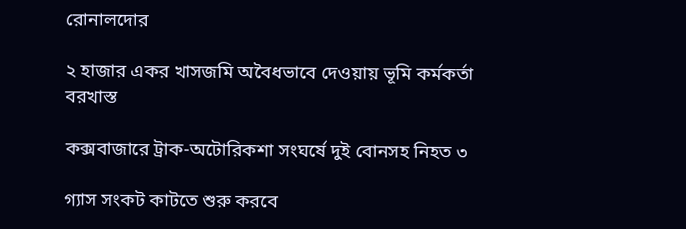রোনালদোর

২ হাজার একর খাসজমি অবৈধভাবে দেওয়ায় ভূমি কর্মকর্তা বরখাস্ত

কক্সবাজারে ট্রাক-অটোরিকশা সংঘর্ষে দুই বোনসহ নিহত ৩

গ্যাস সংকট কাটতে শুরু করবে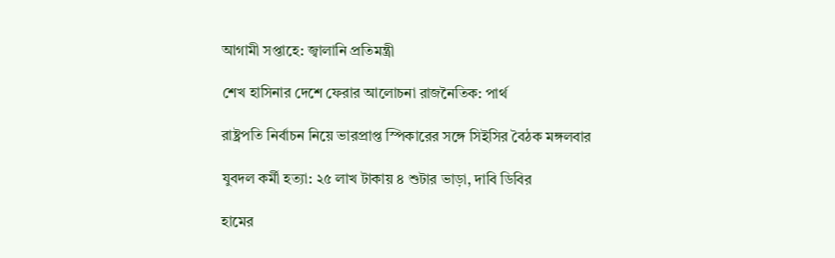আগামী সপ্তাহে: জ্বালানি প্রতিমন্ত্রী

শেখ হাসিনার দেশে ফেরার আলোচনা রাজনৈতিক: পার্থ

রাষ্ট্রপতি নির্বাচন নিয়ে ভারপ্রাপ্ত স্পিকারের সঙ্গে সিইসির বৈঠক মঙ্গলবার

যুবদল কর্মী হত্যা: ২৫ লাখ টাকায় ৪ শুটার ভাড়া, দাবি ডিবির

হামের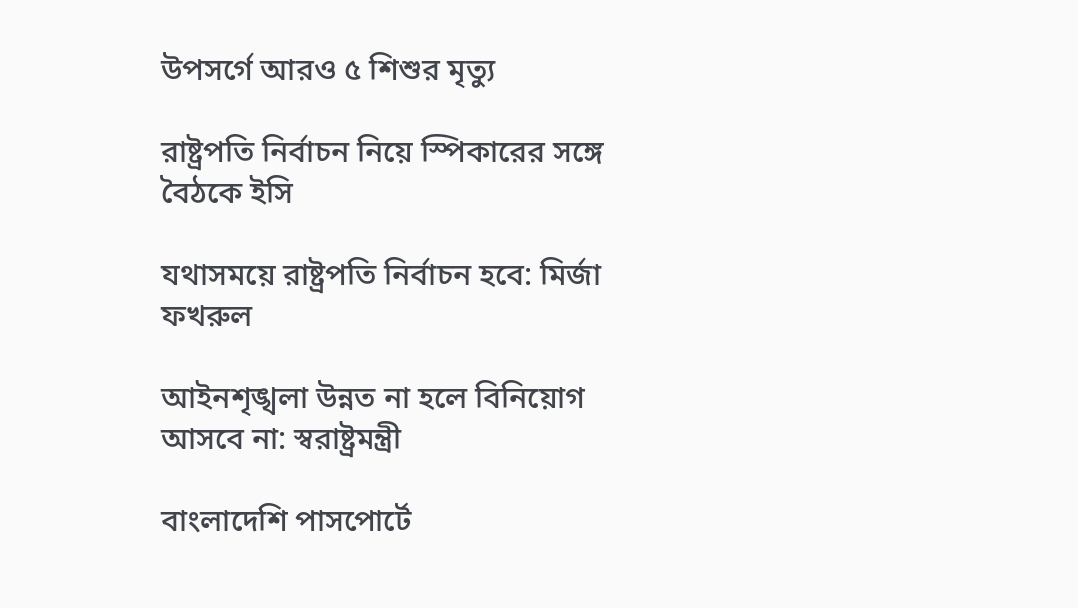উপসর্গে আরও ৫ শিশুর মৃত্যু

রাষ্ট্রপতি নির্বাচন নিয়ে স্পিকারের সঙ্গে বৈঠকে ইসি

যথাসময়ে রাষ্ট্রপতি নির্বাচন হবে: মির্জা ফখরুল

আইনশৃঙ্খলা উন্নত না হলে বিনিয়োগ আসবে না: স্বরাষ্ট্রমন্ত্রী

বাংলাদেশি পাসপোর্টে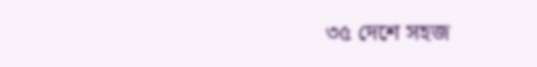৩৫ দেশে সহজ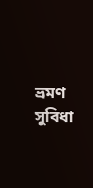ভ্রমণ সুবিধা